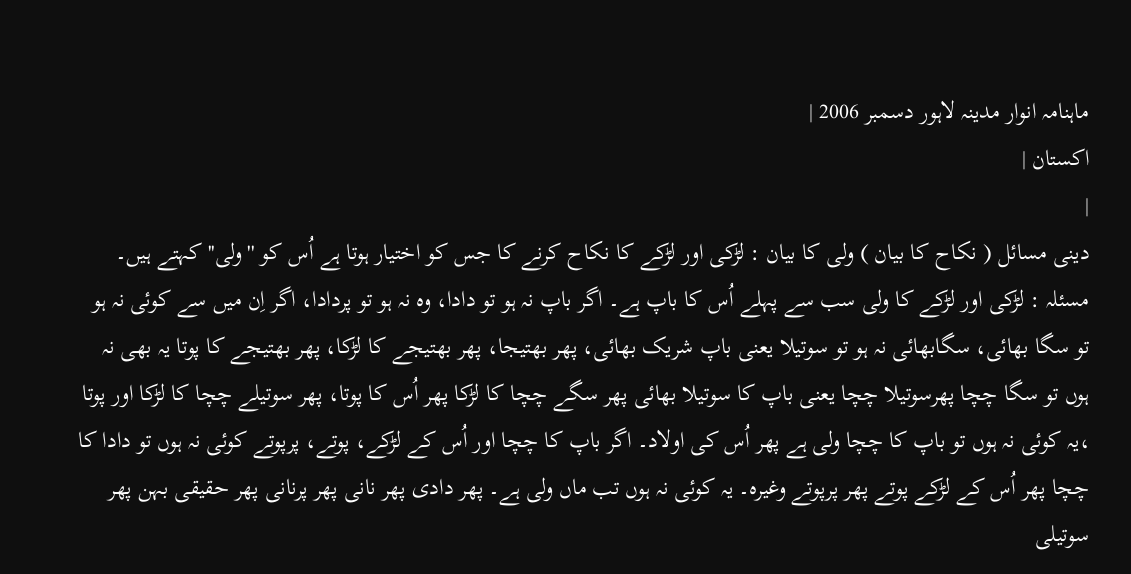ماہنامہ انوار مدینہ لاہور دسمبر 2006 |
اكستان |
|
دینی مسائل ( نکاح کا بیان ) ولی کا بیان : لڑکی اور لڑکے کا نکاح کرنے کا جس کو اختیار ہوتا ہے اُس کو ''ولی'' کہتے ہیں۔ مسئلہ : لڑکی اور لڑکے کا ولی سب سے پہلے اُس کا باپ ہے۔ اگر باپ نہ ہو تو دادا، وہ نہ ہو تو پردادا، اگر اِن میں سے کوئی نہ ہو تو سگا بھائی، سگابھائی نہ ہو تو سوتیلا یعنی باپ شریک بھائی، پھر بھتیجا، پھر بھتیجے کا لڑکا، پھر بھتیجے کا پوتا یہ بھی نہ ہوں تو سگا چچا پھرسوتیلا چچا یعنی باپ کا سوتیلا بھائی پھر سگے چچا کا لڑکا پھر اُس کا پوتا، پھر سوتیلے چچا کا لڑکا اور پوتا ،یہ کوئی نہ ہوں تو باپ کا چچا ولی ہے پھر اُس کی اولاد۔ اگر باپ کا چچا اور اُس کے لڑکے، پوتے، پرپوتے کوئی نہ ہوں تو دادا کا چچا پھر اُس کے لڑکے پوتے پھر پرپوتے وغیرہ۔ یہ کوئی نہ ہوں تب ماں ولی ہے۔ پھر دادی پھر نانی پھر پرنانی پھر حقیقی بہن پھر سوتیلی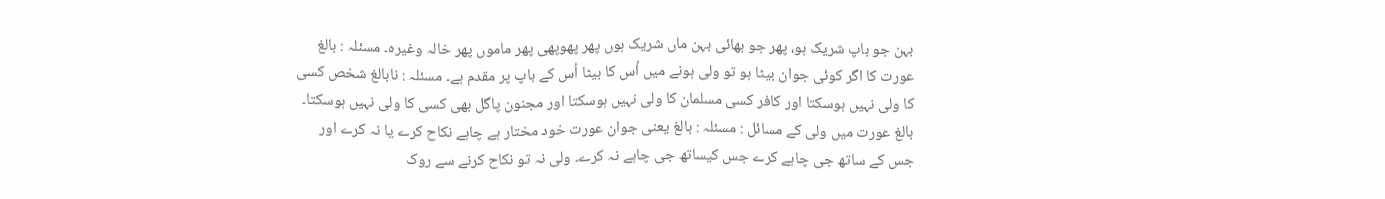بہن جو باپ شریک ہو، پھر جو بھائی بہن ماں شریک ہوں پھر پھوپھی پھر ماموں پھر خالہ وغیرہ۔ مسئلہ : بالغ عورت کا اگر کوئی جوان بیٹا ہو تو ولی ہونے میں اُس کا بیٹا اُس کے باپ پر مقدم ہے۔ مسئلہ : نابالغ شخص کسی کا ولی نہیں ہوسکتا اور کافر کسی مسلمان کا ولی نہیں ہوسکتا اور مجنون پاگل بھی کسی کا ولی نہیں ہوسکتا۔ بالغ عورت میں ولی کے مسائل : مسئلہ : بالغ یعنی جوان عورت خود مختار ہے چاہے نکاح کرے یا نہ کرے اور جس کے ساتھ جی چاہے کرے جس کیساتھ جی چاہے نہ کرے۔ ولی نہ تو نکاح کرنے سے روک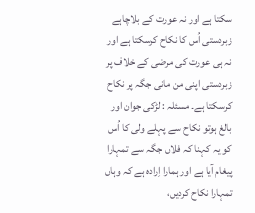سکتا ہے اور نہ عورت کے بلاچاہے زبردستی اُس کا نکاح کرسکتا ہے اور نہ ہی عورت کی مرضی کے خلاف پر زبردستی اپنی من مانی جگہ پر نکاح کرسکتا ہے۔ مسئلہ : لڑکی جوان اور بالغ ہوتو نکاح سے پہلے ولی کا اُس کو یہ کہنا کہ فلاں جگہ سے تمہارا پیغام آیا ہے اور ہمارا اِرادہ ہے کہ وہاں تمہارا نکاح کردیں،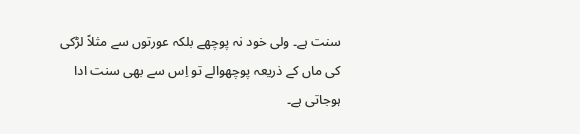سنت ہے۔ ولی خود نہ پوچھے بلکہ عورتوں سے مثلاً لڑکی کی ماں کے ذریعہ پوچھوالے تو اِس سے بھی سنت ادا ہوجاتی ہے۔